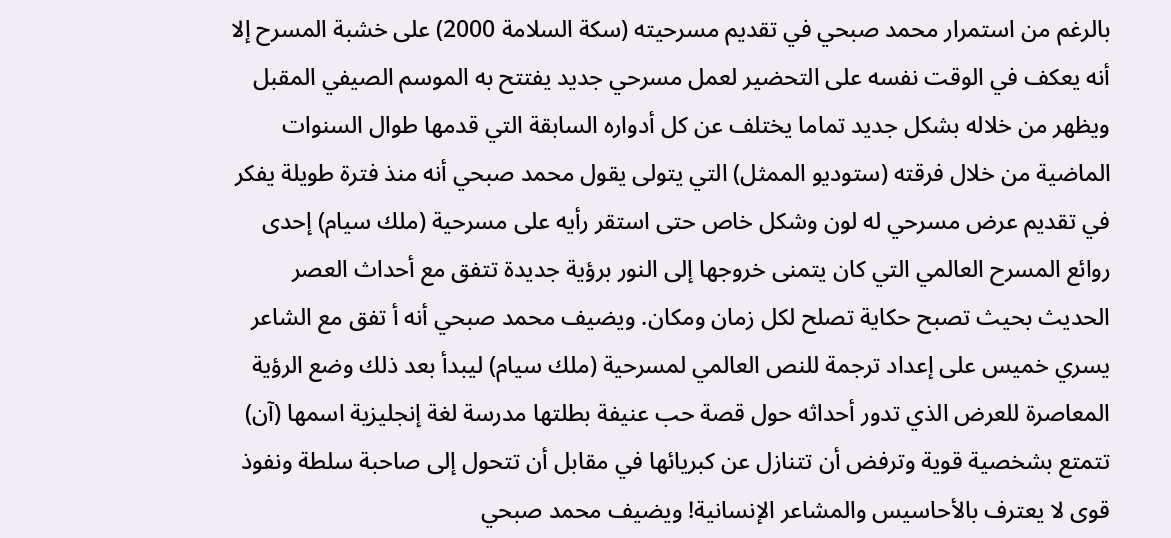بالرغم من استمرار محمد صبحي في تقديم مسرحيته (سكة السلامة 2000) على خشبة المسرح إلا أنه يعكف في الوقت نفسه على التحضير لعمل مسرحي جديد يفتتح به الموسم الصيفي المقبل ويظهر من خلاله بشكل جديد تماما يختلف عن كل أدواره السابقة التي قدمها طوال السنوات الماضية من خلال فرقته (ستوديو الممثل) التي يتولى يقول محمد صبحي أنه منذ فترة طويلة يفكر في تقديم عرض مسرحي له لون وشكل خاص حتى استقر رأيه على مسرحية (ملك سيام) إحدى روائع المسرح العالمي التي كان يتمنى خروجها إلى النور برؤية جديدة تتفق مع أحداث العصر الحديث بحيث تصبح حكاية تصلح لكل زمان ومكان. ويضيف محمد صبحي أنه أ تفق مع الشاعر يسري خميس على إعداد ترجمة للنص العالمي لمسرحية (ملك سيام) ليبدأ بعد ذلك وضع الرؤية المعاصرة للعرض الذي تدور أحداثه حول قصة حب عنيفة بطلتها مدرسة لغة إنجليزية اسمها (آن) تتمتع بشخصية قوية وترفض أن تتنازل عن كبريائها في مقابل أن تتحول إلى صاحبة سلطة ونفوذ قوى لا يعترف بالأحاسيس والمشاعر الإنسانية! ويضيف محمد صبحي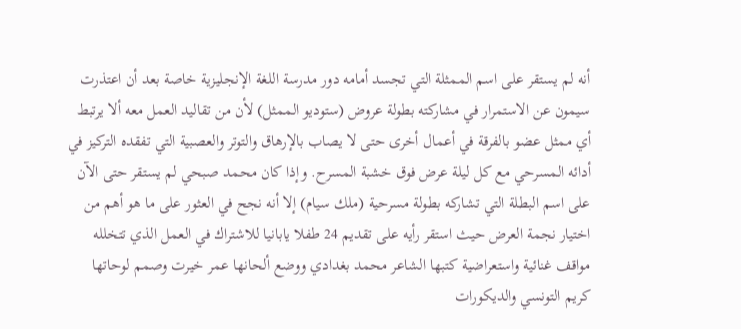أنه لم يستقر على اسم الممثلة التي تجسد أمامه دور مدرسة اللغة الإنجليزية خاصة بعد أن اعتذرت سيمون عن الاستمرار في مشاركته بطولة عروض (ستوديو الممثل) لأن من تقاليد العمل معه ألا يرتبط أي ممثل عضو بالفرقة في أعمال أخرى حتى لا يصاب بالإرهاق والتوتر والعصبية التي تفقده التركيز في أدائه المسرحي مع كل ليلة عرض فوق خشبة المسرح. وإذا كان محمد صبحي لم يستقر حتى الآن على اسم البطلة التي تشاركه بطولة مسرحية (ملك سيام) إلا أنه نجح في العثور على ما هو أهم من اختيار نجمة العرض حيث استقر رأيه على تقديم 24 طفلا يابانيا للاشتراك في العمل الذي تتخلله مواقف غنائية واستعراضية كتبها الشاعر محمد بغدادي ووضع ألحانها عمر خيرت وصمم لوحاتها كريم التونسي والديكورات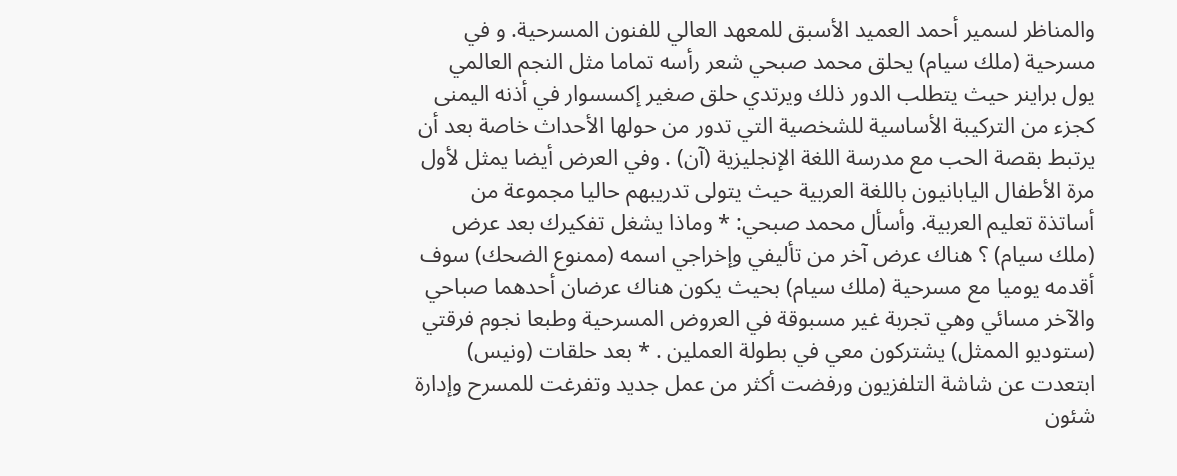والمناظر لسمير أحمد العميد الأسبق للمعهد العالي للفنون المسرحية. و في مسرحية (ملك سيام) يحلق محمد صبحي شعر رأسه تماما مثل النجم العالمي يول براينر حيث يتطلب الدور ذلك ويرتدي حلق صغير إكسسوار في أذنه اليمنى كجزء من التركيبة الأساسية للشخصية التي تدور من حولها الأحداث خاصة بعد أن يرتبط بقصة الحب مع مدرسة اللغة الإنجليزية (آن) . وفي العرض أيضا يمثل لأول مرة الأطفال اليابانيون باللغة العربية حيث يتولى تدريبهم حاليا مجموعة من أساتذة تعليم العربية. وأسأل محمد صبحي: * وماذا يشغل تفكيرك بعد عرض (ملك سيام) ؟ هناك عرض آخر من تأليفي وإخراجي اسمه (ممنوع الضحك) سوف أقدمه يوميا مع مسرحية (ملك سيام) بحيث يكون هناك عرضان أحدهما صباحي والآخر مسائي وهي تجربة غير مسبوقة في العروض المسرحية وطبعا نجوم فرقتي (ستوديو الممثل) يشتركون معي في بطولة العملين . * بعد حلقات (ونيس) ابتعدت عن شاشة التلفزيون ورفضت أكثر من عمل جديد وتفرغت للمسرح وإدارة شئون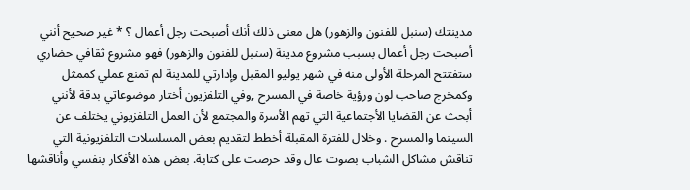مدينتك (سنبل للفنون والزهور) هل معنى ذلك أنك أصبحت رجل أعمال ؟ * غير صحيح أنني أصبحت رجل أعمال بسبب مشروع مدينة (سنبل للفنون والزهور) فهو مشروع ثقافي حضاري ستفتتح المرحلة الأولى منه في شهر يوليو المقبل وإدارتي للمدينة لم تمنع عملي كممثل وكمخرج صاحب لون ورؤية خاصة في المسرح ,وفي التلفزيون أختار موضوعاتي بدقة لأنني أبحث عن القضايا الأجتماعية التي تهم الأسرة والمجتمع لأن العمل التلفزيوني يختلف عن السينما والمسرح . وخلال للفترة المقبلة أخطط لتقديم بعض المسلسلات التلفزيونية التي تناقش مشاكل الشباب بصوت عال وقد حرصت على كتابة. بعض هذه الأفكار بنفسي وأناقشها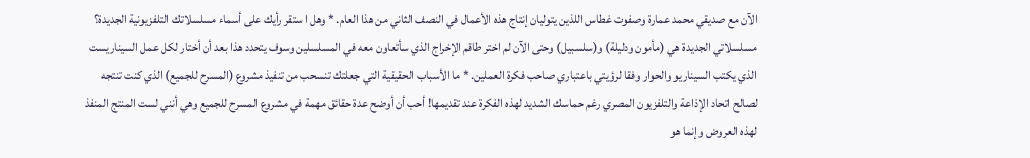الآن مع صديقي محمد عمارة وصفوت غطاس اللذين يتوليان إنتاج هذه الأعمال في النصف الثاني من هذا العام. * وهل ا ستقر رأيك على أسماء مسلسلاتك التلفزيونية الجديدة؟ مسلسلاتي الجديدة هي (مأمون ودليلة) و(سلسبيل) وحتى الآن لم اختر طاقم الإخراج الذي سأتعاون معه في المسلسلين وسوف يتحدد هذا بعد أن أختار لكل عمل السيناريست الذي يكتب السيناريو والحوار وفقا لرؤيتي باعتباري صاحب فكرة العملين. * ما الأسباب الحقيقية التي جعلتك تنسحب من تنفيذ مشروع (المسرح للجميع) الذي كنت تنتجه لصالح اتحاد الإذاعة والتلفزيون المصري رغم حماسك الشديد لهذه الفكرة عند تقديمها! أحب أن أوضح عدة حقائق مهمة في مشروع المسرح للجميع وهي أنني لست المنتج المنفذ لهذه العروض وإنما هو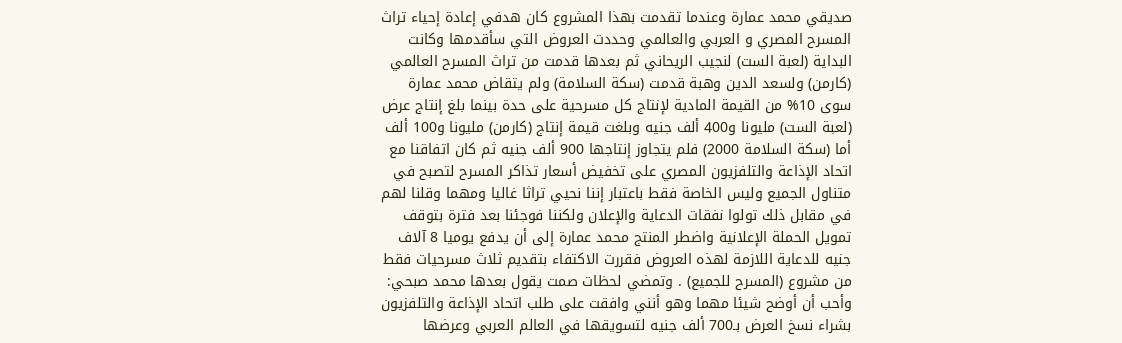صديقي محمد عمارة وعندما تقدمت بهذا المشروع كان هدفي إعادة إحياء تراث المسرح المصري و العربي والعالمي وحددت العروض التي سأقدمها وكانت البداية (لعبة الست) لنجيب الريحاني ثم بعدها قدمت من تراث المسرح العالمي (كارمن) ولسعد الدين وهبة قدمت (سكة السلامة) ولم يتقاض محمد عمارة سوى 10% من القيمة المادية لإنتاج كل مسرحية على حدة بينما بلغ إنتاج عرض (لعبة الست) مليونا و400 ألف جنيه وبلغت قيمة إنتاج (كارمن) مليونا و100 ألف أما (سكة السلامة 2000) فلم يتجاوز إنتاجها 900 ألف جنيه ثم كان اتفاقنا مع اتحاد الإذاعة والتلفزيون المصري على تخفيض أسعار تذاكر المسرح لتصبح في متناول الجميع وليس الخاصة فقط باعتبار إننا نحيي تراثا غاليا ومهما وقلنا لهم في مقابل ذلك تولوا نفقات الدعاية والإعلان ولكننا فوجئنا بعد فترة بتوقف تمويل الحملة الإعلانية واضطر المنتج محمد عمارة إلى أن يدفع يوميا 8 آلاف جنيه للدعاية اللازمة لهذه العروض فقررت الاكتفاء بتقديم ثلاث مسرحيات فقط من مشروع (المسرح للجميع) . وتمضي لحظات صمت يقول بعدها محمد صبحي: وأحب أن أوضح شيئا مهما وهو أنني وافقت على طلب اتحاد الإذاعة والتلفزيون بشراء نسخ العرض بـ700 ألف جنيه لتسويقها في العالم العربي وعرضها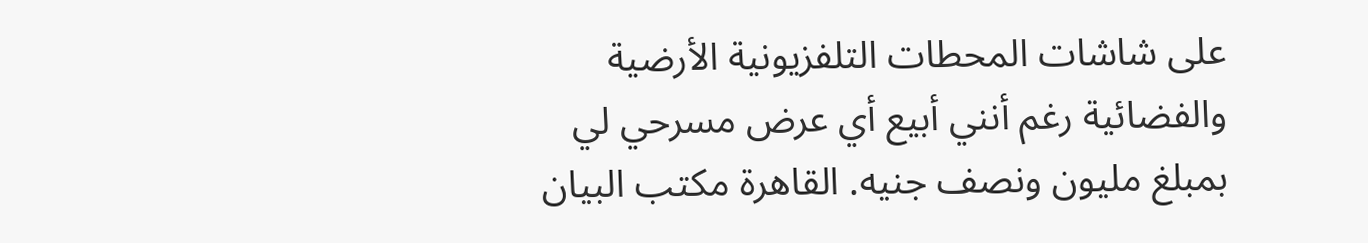على شاشات المحطات التلفزيونية الأرضية والفضائية رغم أنني أبيع أي عرض مسرحي لي بمبلغ مليون ونصف جنيه. القاهرة مكتب البيان